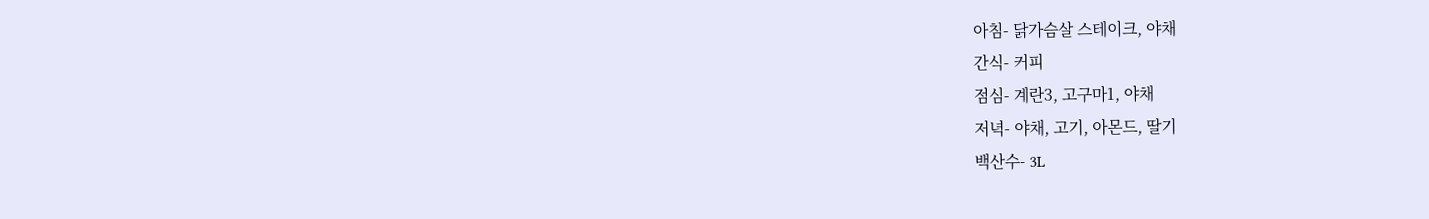아침- 닭가슴살 스테이크, 야채
간식- 커피
점심- 계란3, 고구마1, 야채
저녁- 야채, 고기, 아몬드, 딸기
백산수- 3L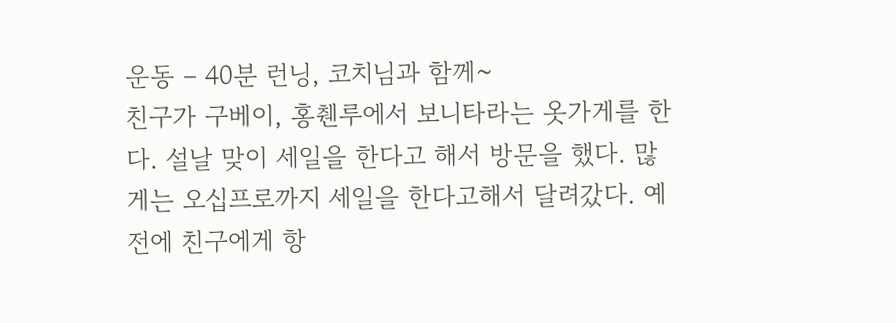운동 – 40분 런닝, 코치님과 함께~
친구가 구베이, 홍췐루에서 보니타라는 옷가게를 한다. 설날 맞이 세일을 한다고 해서 방문을 했다. 많게는 오십프로까지 세일을 한다고해서 달려갔다. 예전에 친구에게 항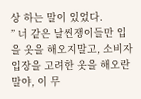상 하는 말이 있었다.
” 너 같은 날씬쟁이들만 입을 옷을 해오지말고, 소비자 입장을 고려한 옷을 해오란 말야, 이 무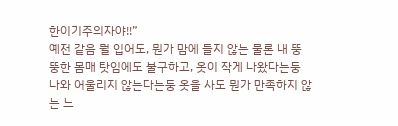한이기주의자야!!”
예전 같음 뭘 입어도, 뭔가 맘에 들지 않는 물론 내 뚱뚱한 몸매 탓임에도 불구하고, 옷이 작게 나왔다는둥 나와 어울리지 않는다는둥 옷을 사도 뭔가 만족하지 않는 느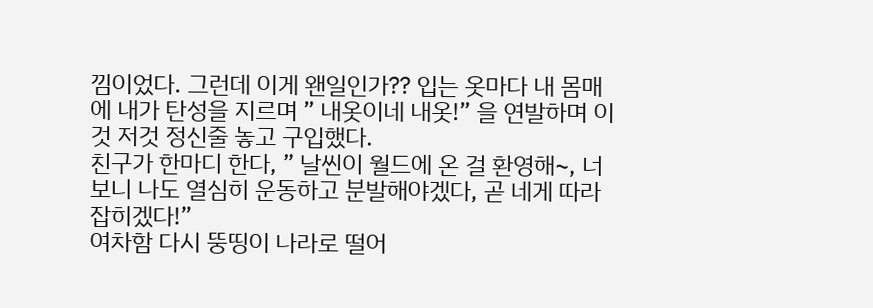낌이었다. 그런데 이게 왠일인가?? 입는 옷마다 내 몸매에 내가 탄성을 지르며 ” 내옷이네 내옷!” 을 연발하며 이것 저것 정신줄 놓고 구입했다.
친구가 한마디 한다, ” 날씬이 월드에 온 걸 환영해~, 너보니 나도 열심히 운동하고 분발해야겠다, 곧 네게 따라 잡히겠다!”
여차함 다시 뚱띵이 나라로 떨어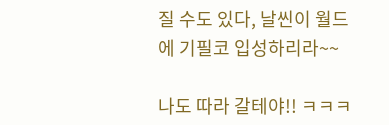질 수도 있다, 날씬이 월드에 기필코 입성하리라~~

나도 따라 갈테야!! ㅋㅋㅋ